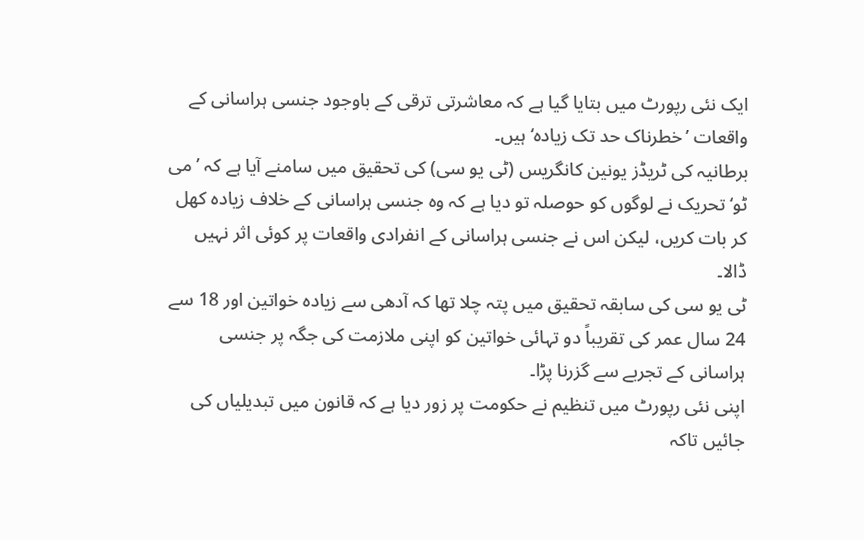ایک نئی رپورٹ میں بتایا گیا ہے کہ معاشرتی ترقی کے باوجود جنسی ہراسانی کے واقعات ’خطرناک حد تک زیادہ‘ ہیں۔
برطانیہ کی ٹریڈز یونین کانگریس (ٹی یو سی) کی تحقیق میں سامنے آیا ہے کہ ’می ٹو‘ تحریک نے لوگوں کو حوصلہ تو دیا ہے کہ وہ جنسی ہراسانی کے خلاف زیادہ کھل کر بات کریں، لیکن اس نے جنسی ہراسانی کے انفرادی واقعات پر کوئی اثر نہیں ڈالا۔
ٹی یو سی کی سابقہ تحقیق میں پتہ چلا تھا کہ آدھی سے زیادہ خواتین اور 18 سے 24 سال عمر کی تقریباً دو تہائی خواتین کو اپنی ملازمت کی جگہ پر جنسی ہراسانی کے تجربے سے گزرنا پڑا۔
اپنی نئی رپورٹ میں تنظیم نے حکومت پر زور دیا ہے کہ قانون میں تبدیلیاں کی جائیں تاکہ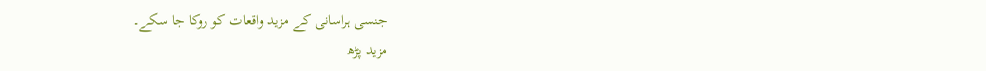جنسی ہراسانی کے مزید واقعات کو روکا جا سکے۔
مزید پڑھ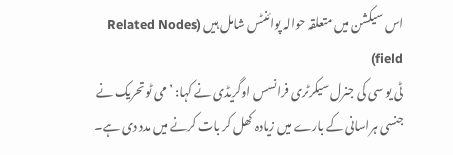اس سیکشن میں متعلقہ حوالہ پوائنٹس شامل ہیں (Related Nodes field)
ٹی یو سی کی جنرل سیکرٹری فرانسس اوگریڈی نے کہا: ’می ٹو تحریک نے جنسی ہراسانی کے بارے میں زیادہ کھل کر بات کرنے میں مدد دی ہے۔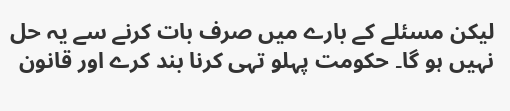لیکن مسئلے کے بارے میں صرف بات کرنے سے یہ حل نہیں ہو گا۔ حکومت پہلو تہی کرنا بند کرے اور قانون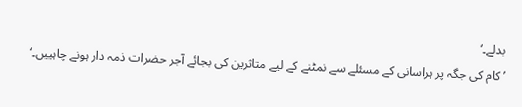بدلے۔‘
’کام کی جگہ پر ہراسانی کے مسئلے سے نمٹنے کے لیے متاثرین کی بجائے آجر حضرات ذمہ دار ہونے چاہییں۔‘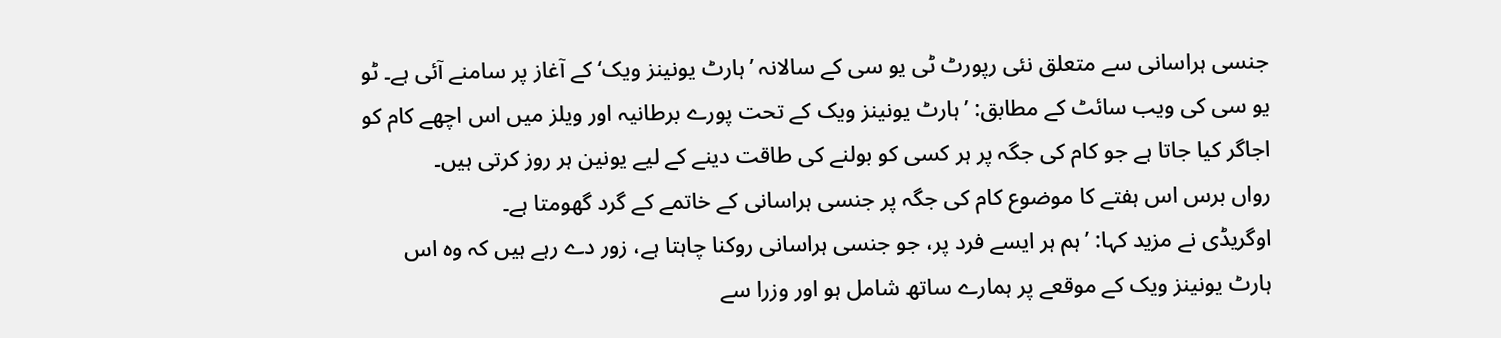جنسی ہراسانی سے متعلق نئی رپورٹ ٹی یو سی کے سالانہ ’ہارٹ یونینز ویک‘کے آغاز پر سامنے آئی ہے۔ ٹو یو سی کی ویب سائٹ کے مطابق: ’ہارٹ یونینز ویک کے تحت پورے برطانیہ اور ویلز میں اس اچھے کام کو اجاگر کیا جاتا ہے جو کام کی جگہ پر ہر کسی کو بولنے کی طاقت دینے کے لیے یونین ہر روز کرتی ہیں۔
رواں برس اس ہفتے کا موضوع کام کی جگہ پر جنسی ہراسانی کے خاتمے کے گرد گھومتا ہے۔
اوگریڈی نے مزید کہا: ’ہم ہر ایسے فرد پر، جو جنسی ہراسانی روکنا چاہتا ہے، زور دے رہے ہیں کہ وہ اس ہارٹ یونینز ویک کے موقعے پر ہمارے ساتھ شامل ہو اور وزرا سے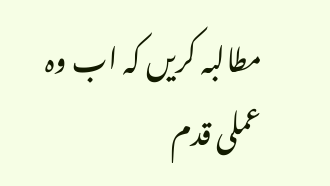مطالبہ کریں کہ اب وہ عملی قدم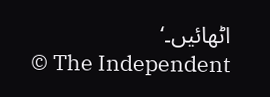اٹھائیں۔‘
© The Independent